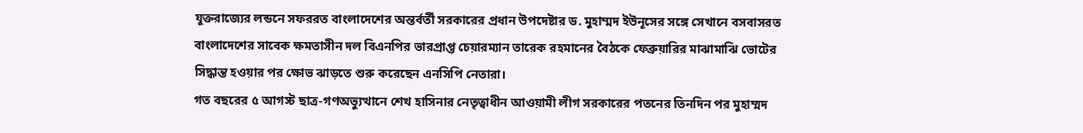যুক্তরাজ্যের লন্ডনে সফররত বাংলাদেশের অন্তর্বর্তী সরকারের প্রধান উপদেষ্টার ড. মুহাম্মদ ইউনূসের সঙ্গে সেখানে বসবাসরত বাংলাদেশের সাবেক ক্ষমতাসীন দল বিএনপির ভারপ্রাপ্ত চেয়ারম্যান তারেক রহমানের বৈঠকে ফেব্রুয়ারির মাঝামাঝি ভোটের সিদ্ধান্ত হওয়ার পর ক্ষোভ ঝাড়তে শুরু করেছেন এনসিপি নেতারা।
গত বছরের ৫ আগস্ট ছাত্র-গণঅভ্যুত্থানে শেখ হাসিনার নেতৃত্বাধীন আওয়ামী লীগ সরকারের পতনের তিনদিন পর মুহাম্মদ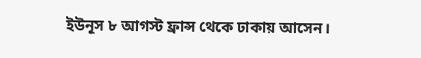ইউনূস ৮ আগস্ট ফ্রান্স থেকে ঢাকায় আসেন।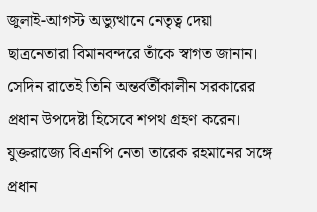জুলাই-আগস্ট অভ্যুত্থানে নেতৃত্ব দেয়া ছাত্রনেতারা বিমানবন্দরে তাঁকে স্বাগত জানান। সেদিন রাতেই তিনি অন্তর্বর্তীকালীন সরকারের প্রধান উপদেষ্টা হিসেবে শপথ গ্রহণ করেন।
যুক্তরাজ্যে বিএনপি নেতা তারেক রহমানের সঙ্গে প্রধান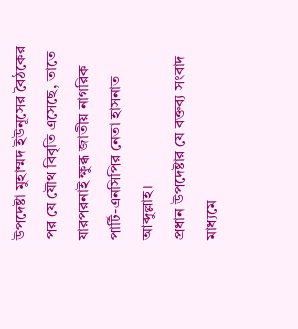উপদেষ্টা মুহাম্মদ ইউনূসের বৈঠকের পর যে যৌথ বিবৃতি এসেছে, তাতে যারপরনাই ক্ষুব্ধ জাতীয় নাগরিক পার্টি-এনসিপির নেতা হাসনাত আব্দুল্লাহ।
প্রধান উপদেষ্টার যে বক্তব্য সংবাদ মাধ্যমে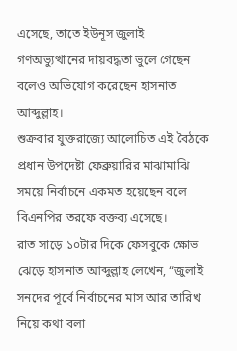এসেছে, তাতে ইউনূস জুলাই গণঅভ্যুত্থানের দায়বদ্ধতা ভুলে গেছেন বলেও অভিযোগ করেছেন হাসনাত আব্দুল্লাহ।
শুক্রবার যুক্তরাজ্যে আলোচিত এই বৈঠকে প্রধান উপদেষ্টা ফেব্রুয়ারির মাঝামাঝি সময়ে নির্বাচনে একমত হয়েছেন বলে বিএনপির তরফে বক্তব্য এসেছে।
রাত সাড়ে ১০টার দিকে ফেসবুকে ক্ষোভ ঝেড়ে হাসনাত আব্দুল্লাহ লেখেন, “জুলাই সনদের পূর্বে নির্বাচনের মাস আর তারিখ নিয়ে কথা বলা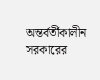অন্তর্বর্তীকালীন সরকারের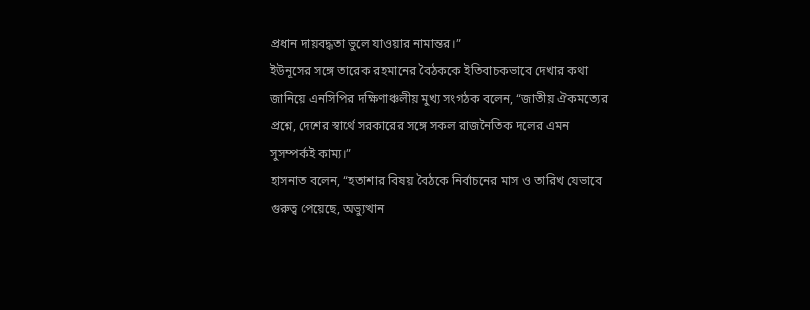প্রধান দায়বদ্ধতা ভুলে যাওয়ার নামান্তর।”
ইউনূসের সঙ্গে তারেক রহমানের বৈঠককে ইতিবাচকভাবে দেখার কথা জানিয়ে এনসিপির দক্ষিণাঞ্চলীয় মুখ্য সংগঠক বলেন, “জাতীয় ঐকমত্যের প্রশ্নে, দেশের স্বার্থে সরকারের সঙ্গে সকল রাজনৈতিক দলের এমন সুসম্পর্কই কাম্য।”
হাসনাত বলেন, “হতাশার বিষয় বৈঠকে নির্বাচনের মাস ও তারিখ যেভাবে গুরুত্ব পেয়েছে, অভ্যুত্থান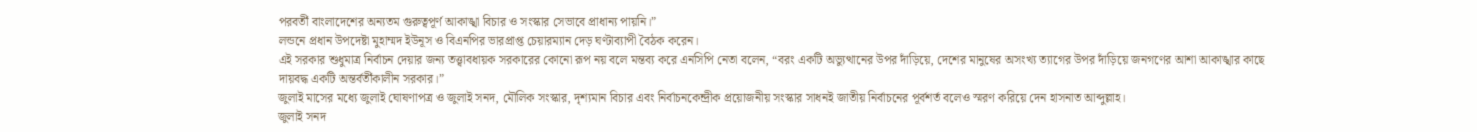পরবর্তী বাংলাদেশের অন্যতম গুরুত্বপূর্ণ আকাঙ্খা বিচার ও সংস্কার সেভাবে প্রাধান্য পায়নি।”
লন্ডনে প্রধান উপদেষ্টা মুহাম্মদ ইউনূস ও বিএনপির ভারপ্রাপ্ত চেয়ারম্যান দেড় ঘণ্টাব্যাপী বৈঠক করেন।
এই সরকার শুধুমাত্র নির্বাচন দেয়ার জন্য তত্ত্বাবধায়ক সরকারের কোনো রূপ নয় বলে মন্তব্য করে এনসিপি নেতা বলেন, “বরং একটি অভ্যুত্থানের উপর দাঁড়িয়ে, দেশের মানুষের অসংখ্য ত্যাগের উপর দাঁড়িয়ে জনগণের আশা আকাঙ্খার কাছে দায়বদ্ধ একটি অন্তর্বর্তীকালীন সরকার।”
জুলাই মাসের মধ্যে জুলাই ঘোষণাপত্র ও জুলাই সনদ, মৌলিক সংস্কার, দৃশ্যমান বিচার এবং নির্বাচনকেন্দ্রীক প্রয়োজনীয় সংস্কার সাধনই জাতীয় নির্বাচনের পূর্বশর্ত বলেও স্মরণ করিয়ে দেন হাসনাত আব্দুল্লাহ।
জুলাই সনদ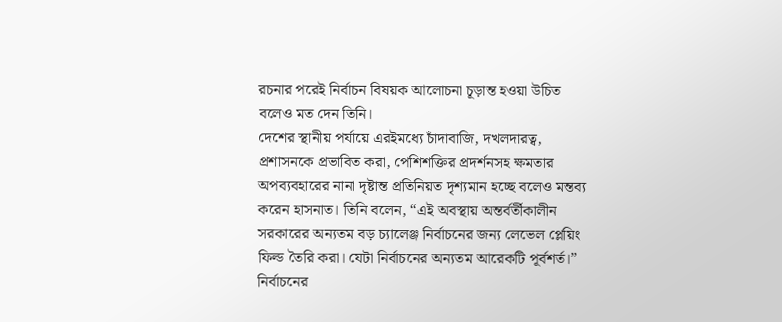রচনার পরেই নির্বাচন বিষয়ক আলোচনা চূড়ান্ত হওয়া উচিত বলেও মত দেন তিনি।
দেশের স্থানীয় পর্যায়ে এরইমধ্যে চাঁদাবাজি, দখলদারত্ব, প্রশাসনকে প্রভাবিত করা, পেশিশক্তির প্রদর্শনসহ ক্ষমতার অপব্যবহারের নানা দৃষ্টান্ত প্রতিনিয়ত দৃশ্যমান হচ্ছে বলেও মন্তব্য করেন হাসনাত। তিনি বলেন, “এই অবস্থায় অন্তর্বর্তীকালীন সরকারের অন্যতম বড় চ্যালেঞ্জ নির্বাচনের জন্য লেভেল প্লেয়িং ফিল্ড তৈরি করা। যেটা নির্বাচনের অন্যতম আরেকটি পূর্বশর্ত।”
নির্বাচনের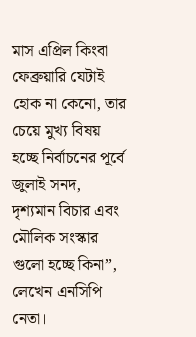মাস এপ্রিল কিংবা ফেব্রুয়ারি যেটাই হোক না কেনো, তার চেয়ে মুখ্য বিষয় হচ্ছে নির্বাচনের পূর্বে জুলাই সনদ, দৃশ্যমান বিচার এবং মৌলিক সংস্কার গুলো হচ্ছে কিনা”, লেখেন এনসিপি নেতা।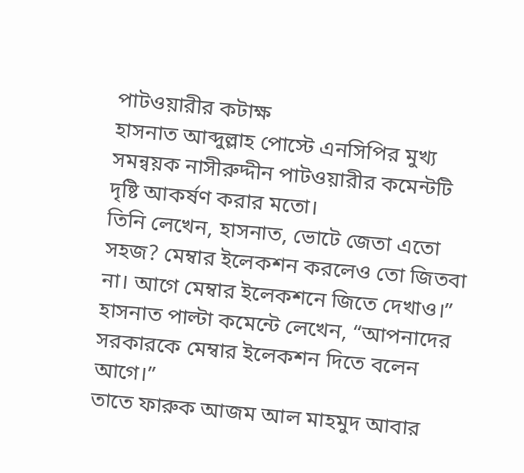পাটওয়ারীর কটাক্ষ
হাসনাত আব্দুল্লাহ পোস্টে এনসিপির মুখ্য সমন্বয়ক নাসীরুদ্দীন পাটওয়ারীর কমেন্টটি দৃষ্টি আকর্ষণ করার মতো।
তিনি লেখেন, হাসনাত, ভোটে জেতা এতো সহজ? মেম্বার ইলেকশন করলেও তো জিতবা না। আগে মেম্বার ইলেকশনে জিতে দেখাও।”
হাসনাত পাল্টা কমেন্টে লেখেন, “আপনাদের সরকারকে মেম্বার ইলেকশন দিতে বলেন আগে।”
তাতে ফারুক আজম আল মাহমুদ আবার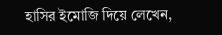হাসির ইমোজি দিয়ে লেখেন,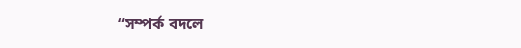“সম্পর্ক বদলে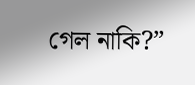গেল নাকি?”